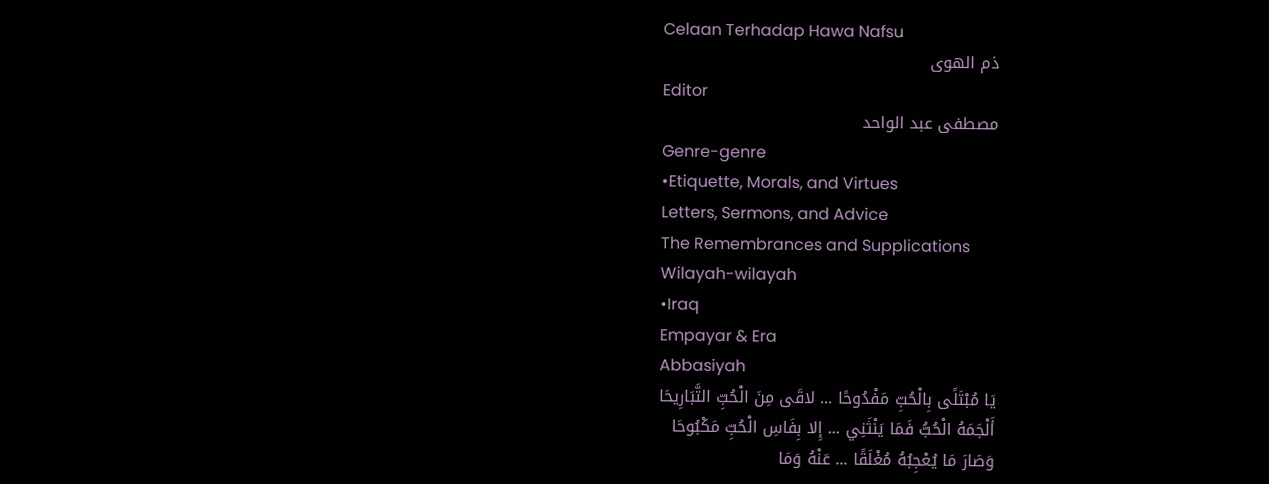Celaan Terhadap Hawa Nafsu
ذم الهوى
Editor
مصطفى عبد الواحد
Genre-genre
•Etiquette, Morals, and Virtues
Letters, Sermons, and Advice
The Remembrances and Supplications
Wilayah-wilayah
•Iraq
Empayar & Era
Abbasiyah
يَا مُبْتَلًى بِالْحُبِّ مَفْدُوحًا ... لاقَى مِنَ الْحُبِّ التَّبَارِيحَا
أَلْجَمَهُ الْحُبُّ فَمَا يَنْثَنِي ... إِلا بِفَاسِ الْحُبِّ مَكْبُوحَا
وَصَارَ مَا يُعْجِبُهُ مُغْلَقًا ... عَنْهُ وَمَا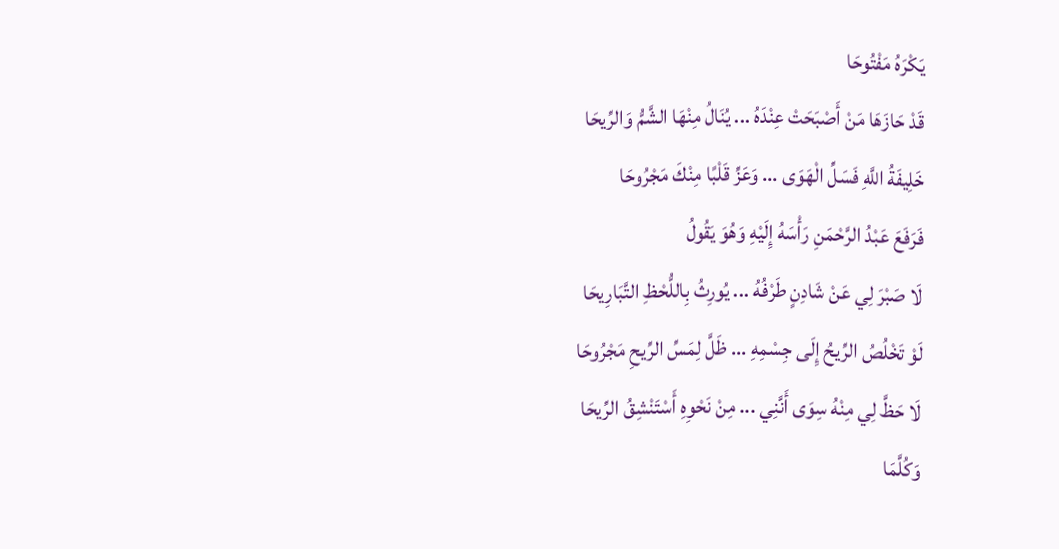يَكْرَهُ مَفْتُوحَا
قَدْ حَازَهَا مَنْ أَصْبَحَتْ عِنْدَهُ ... يُنَالُ مِنْهَا الشَّمُّ وَالرِّيحَا
خَلِيفَةُ اللَّهِ فَسَلِّ الْهَوَى ... وَعَزِّ قَلْبًا مِنْكَ مَجْرُوحَا
فَرَفَعَ عَبْدُ الرَّحْمَنِ رَأْسَهُ إِلَيْهِ وَهُوَ يَقُولُ
لَا صَبْرَ لِي عَنْ شَادِنٍ طَرْفُهُ ... يُورِثُ بِاللُّحْظِ التَّبَارِيحَا
لَوْ تَخْلُصُ الرِّيحُ إِلَى جِسْمِهِ ... ظَلَّ لِمَسِّ الرِّيحِ مَجْرُوحَا
لَا حَظَّ لِي مِنْهُ سِوَى أَنَّنِي ... مِنْ نَحْوِهِ أَسْتَنْشِقُ الرِّيحَا
وَكُلَّمَا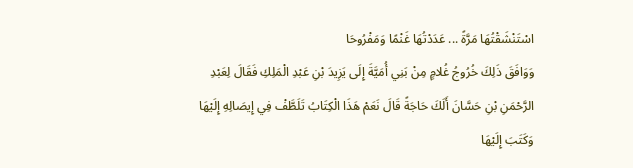اسْتَنْشَقْتُهَا مَرَّةً ... عَدَدْتُهَا غَنْمًا وَمَفْرُوحَا
وَوَافَقَ ذَلِكَ خُرُوجُ غُلامٍ مِنْ بَنِي أُمَيَّةَ إِلَى يَزِيدَ بْنِ عَبْدِ الْمَلِكِ فَقَالَ لِعَبْدِ الرَّحْمَنِ بْنِ حَسَّانَ أَلَكَ حَاجَةً قَالَ نَعَمْ هَذَا الْكِتَابُ تَلَطَّفْ فِي إِيصَالِهِ إِلَيْهَا وَكَتَبَ إِلَيْهَا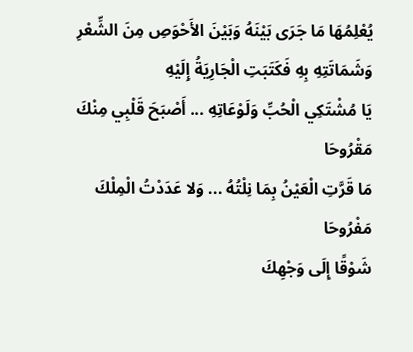يُعْلِمُهَا مَا جَرَى بَيْنَهُ وَبَيْنَ الأَحْوَصِ مِنَ الشِّعْرِ وَشَمَاتَتِهِ بِهِ فَكَتَبَتِ الْجَارِيَةُ إِلَيْهِ
يَا مُشْتَكِي الْحُبِّ وَلَوْعَاتِهِ ... أَصْبَحَ قَلْبِي مِنْكَ مَقْرُوحَا
مَا قَرَّتِ الْعَيْنُ بِمَا نِلْتُهُ ... وَلا عَدَدْتُ الْمِلْكَ مَفْرُوحَا
شَوْقًا إِلَى وَجْهِكَ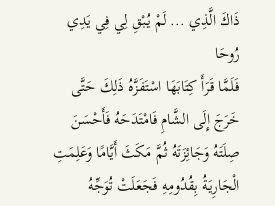ذَاكَ الَّذِي ... لَمْ يُبْقِ لِي فِي يَدِي رُوحَا
فَلَمَّا قَرَأَ كِتَابَهَا اسْتَفَزَّهُ ذَلِكَ حَتَّى خَرَجَ إِلَى الشَّامِ فَامْتَدَحَهُ فَأَحْسَنَ صِلَتَهُ وَجَائِزَتَهُ ثُمَّ مَكَثَ أَيَّامًا وَعَلِمَتِ الْجَارِيَةُ بِقُدُومِهِ فَجَعَلَتْ تُوَجِّهُ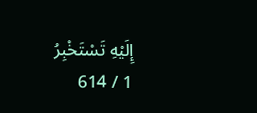إِلَيْهِ تَسْتَخْبِرُ
1 / 614